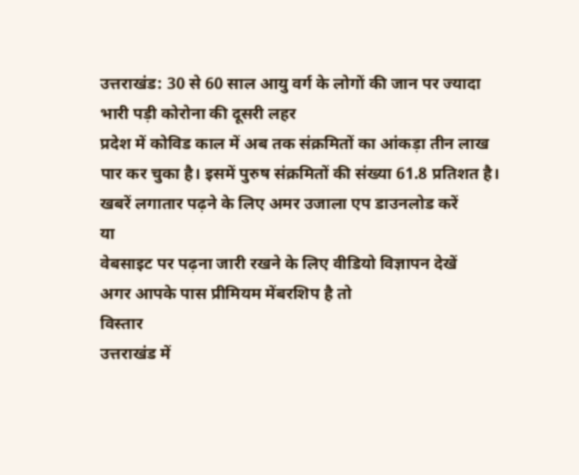उत्तराखंड: 30 से 60 साल आयु वर्ग के लोगों की जान पर ज्यादा भारी पड़ी कोरोना की दूसरी लहर
प्रदेश में कोविड काल में अब तक संक्रमितों का आंकड़ा तीन लाख पार कर चुका है। इसमें पुरुष संक्रमितों की संख्या 61.8 प्रतिशत है।
खबरें लगातार पढ़ने के लिए अमर उजाला एप डाउनलोड करें
या
वेबसाइट पर पढ़ना जारी रखने के लिए वीडियो विज्ञापन देखें
अगर आपके पास प्रीमियम मेंबरशिप है तो
विस्तार
उत्तराखंड में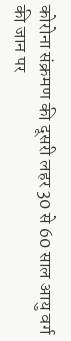कोरोना संक्रमण की दूसरी लहर 30 से 60 साल आयु वर्ग की जान पर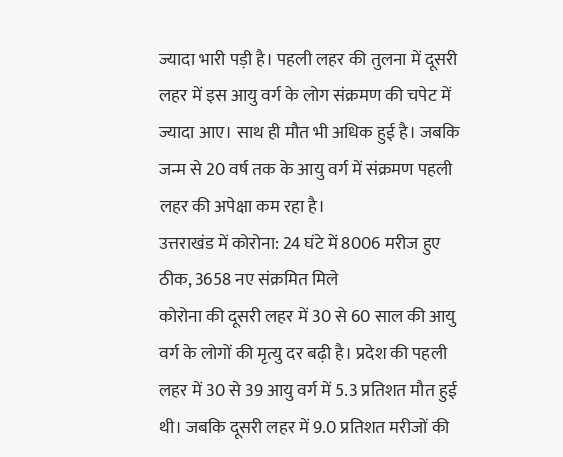ज्यादा भारी पड़ी है। पहली लहर की तुलना में दूसरी लहर में इस आयु वर्ग के लोग संक्रमण की चपेट में ज्यादा आए। साथ ही मौत भी अधिक हुई है। जबकि जन्म से 20 वर्ष तक के आयु वर्ग में संक्रमण पहली लहर की अपेक्षा कम रहा है।
उत्तराखंड में कोरोना: 24 घंटे में 8006 मरीज हुए ठीक, 3658 नए संक्रमित मिले
कोरोना की दूसरी लहर में 30 से 60 साल की आयु वर्ग के लोगों की मृत्यु दर बढ़ी है। प्रदेश की पहली लहर में 30 से 39 आयु वर्ग में 5.3 प्रतिशत मौत हुई थी। जबकि दूसरी लहर में 9.0 प्रतिशत मरीजों की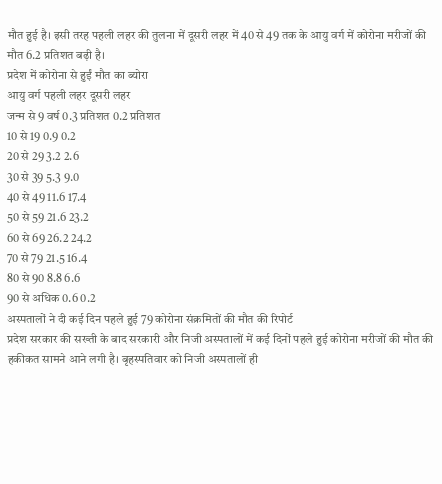मौत हुई है। इसी तरह पहली लहर की तुलना में दूसरी लहर में 40 से 49 तक के आयु वर्ग में कोरोना मरीजों की मौत 6.2 प्रतिशत बढ़ी है।
प्रदेश में कोरोना से हुईं मौत का ब्योरा
आयु वर्ग पहली लहर दूसरी लहर
जन्म से 9 वर्ष 0.3 प्रतिशत 0.2 प्रतिशत
10 से 19 0.9 0.2
20 से 29 3.2 2.6
30 से 39 5.3 9.0
40 से 49 11.6 17.4
50 से 59 21.6 23.2
60 से 69 26.2 24.2
70 से 79 21.5 16.4
80 से 90 8.8 6.6
90 से अधिक 0.6 0.2
अस्पतालों ने दी कई दिन पहले हुई 79 कोरोना संक्रमितों की मौत की रिपोर्ट
प्रदेश सरकार की सख्ती के बाद सरकारी और निजी अस्पतालों में कई दिनों पहले हुई कोरोना मरीजों की मौत की हकीकत सामने आने लगी है। बृहस्पतिवार को निजी अस्पतालों ही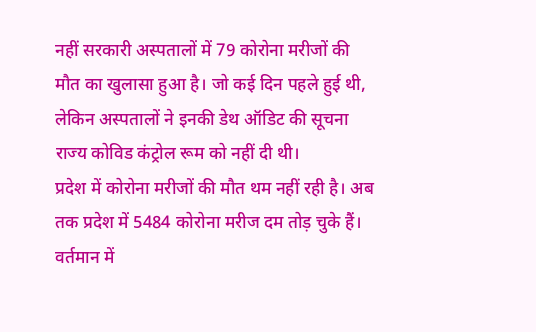नहीं सरकारी अस्पतालों में 79 कोरोना मरीजों की मौत का खुलासा हुआ है। जो कई दिन पहले हुई थी, लेकिन अस्पतालों ने इनकी डेथ ऑडिट की सूचना राज्य कोविड कंट्रोल रूम को नहीं दी थी।
प्रदेश में कोरोना मरीजों की मौत थम नहीं रही है। अब तक प्रदेश में 5484 कोरोना मरीज दम तोड़ चुके हैं। वर्तमान में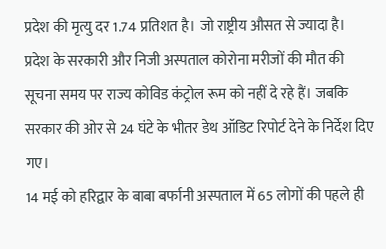प्रदेश की मृत्यु दर 1.74 प्रतिशत है। जो राष्ट्रीय औसत से ज्यादा है। प्रदेश के सरकारी और निजी अस्पताल कोरोना मरीजों की मौत की सूचना समय पर राज्य कोविड कंट्रोल रूम को नहीं दे रहे हैं। जबकि सरकार की ओर से 24 घंटे के भीतर डेथ ऑडिट रिपोर्ट देने के निर्देश दिए गए।
14 मई को हरिद्वार के बाबा बर्फानी अस्पताल में 65 लोगों की पहले ही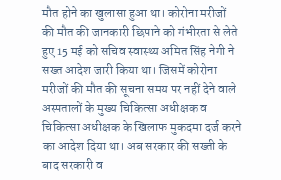मौत होने का खुलासा हुआ था। कोरोना मरीजों की मौत की जानकारी छिपाने को गंभीरता से लेते हुए 15 मई को सचिव स्वास्थ्य अमित सिंह नेगी ने सख्त आदेश जारी किया था। जिसमें कोरोना मरीजों की मौत की सूचना समय पर नहीं देने वाले अस्पतालों के मुख्य चिकित्सा अधीक्षक व चिकित्सा अधीक्षक के खिलाफ मुकदमा दर्ज करने का आदेश दिया था। अब सरकार की सख्ती के बाद सरकारी व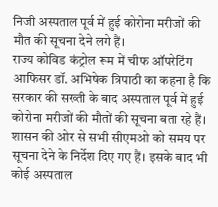निजी अस्पताल पूर्व में हुई कोरोना मरीजों की मौत की सूचना देने लगे हैं।
राज्य कोविड कंट्रोल रूम में चीफ ऑपरेटिंग आफिसर डॉ. अभिषेक त्रिपाठी का कहना है कि सरकार की सख्ती के बाद अस्पताल पूर्व में हुई कोरोना मरीजों की मौतों की सूचना बता रहे हैं। शासन की ओर से सभी सीएमओ को समय पर सूचना देने के निर्देश दिए गए हैं। इसके बाद भी कोई अस्पताल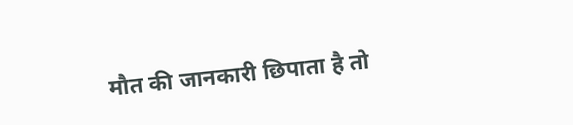मौत की जानकारी छिपाता है तो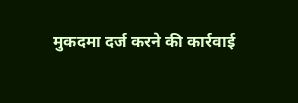मुकदमा दर्ज करने की कार्रवाई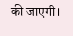की जाएगी।